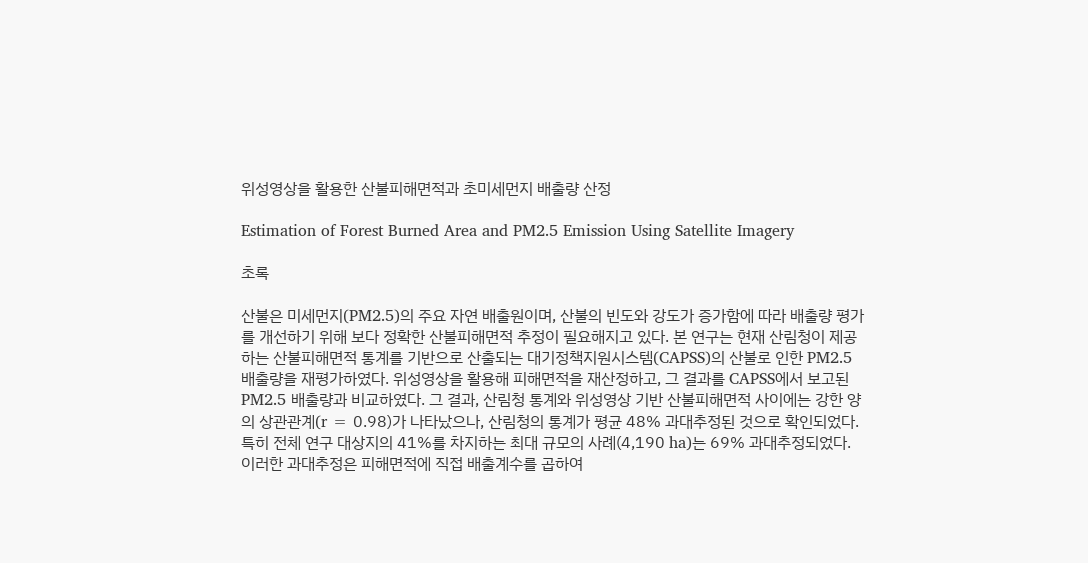위성영상을 활용한 산불피해면적과 초미세먼지 배출량 산정

Estimation of Forest Burned Area and PM2.5 Emission Using Satellite Imagery

초록

산불은 미세먼지(PM2.5)의 주요 자연 배출원이며, 산불의 빈도와 강도가 증가함에 따라 배출량 평가를 개선하기 위해 보다 정확한 산불피해면적 추정이 필요해지고 있다. 본 연구는 현재 산림청이 제공하는 산불피해면적 통계를 기반으로 산출되는 대기정책지원시스템(CAPSS)의 산불로 인한 PM2.5 배출량을 재평가하였다. 위성영상을 활용해 피해면적을 재산정하고, 그 결과를 CAPSS에서 보고된 PM2.5 배출량과 비교하였다. 그 결과, 산림청 통계와 위성영상 기반 산불피해면적 사이에는 강한 양의 상관관계(r = 0.98)가 나타났으나, 산림청의 통계가 평균 48% 과대추정된 것으로 확인되었다. 특히 전체 연구 대상지의 41%를 차지하는 최대 규모의 사례(4,190 ha)는 69% 과대추정되었다. 이러한 과대추정은 피해면적에 직접 배출계수를 곱하여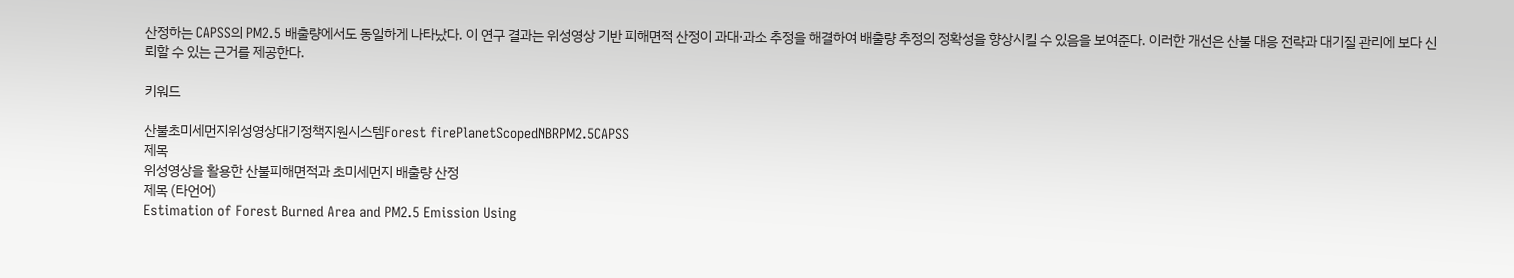산정하는 CAPSS의 PM2.5 배출량에서도 동일하게 나타났다. 이 연구 결과는 위성영상 기반 피해면적 산정이 과대⋅과소 추정을 해결하여 배출량 추정의 정확성을 향상시킬 수 있음을 보여준다. 이러한 개선은 산불 대응 전략과 대기질 관리에 보다 신뢰할 수 있는 근거를 제공한다.

키워드

산불초미세먼지위성영상대기정책지원시스템Forest firePlanetScopedNBRPM2.5CAPSS
제목
위성영상을 활용한 산불피해면적과 초미세먼지 배출량 산정
제목 (타언어)
Estimation of Forest Burned Area and PM2.5 Emission Using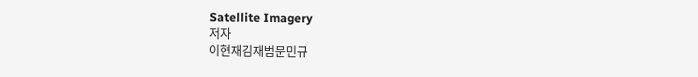Satellite Imagery
저자
이현재김재범문민규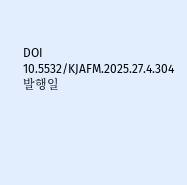DOI
10.5532/KJAFM.2025.27.4.304
발행일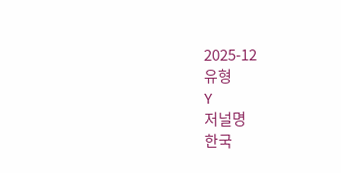2025-12
유형
Y
저널명
한국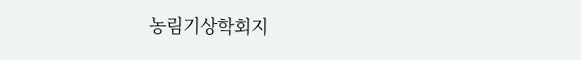농림기상학회지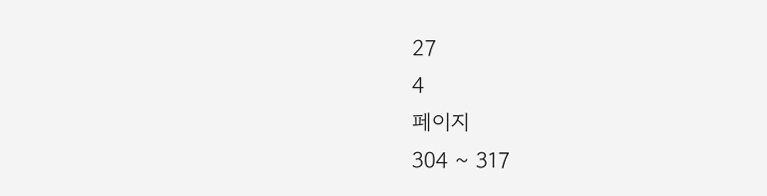27
4
페이지
304 ~ 317